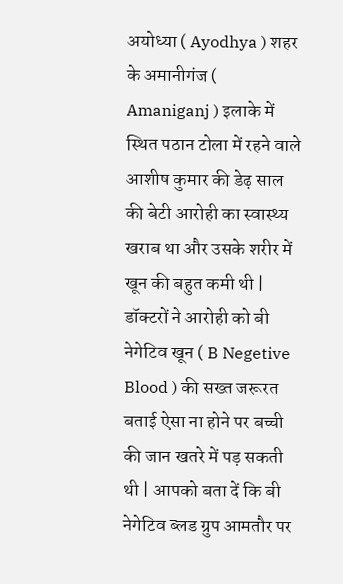अयोध्या ( Ayodhya ) शहर के अमानीगंज ( Amaniganj ) इलाके में स्थित पठान टोला में रहने वाले आशीष कुमार की डेढ़ साल की बेटी आरोही का स्वास्थ्य खराब था और उसके शरीर में खून की बहुत कमी थी | डॉक्टरों ने आरोही को बी नेगेटिव खून ( B Negetive Blood ) की सख्त जरूरत बताई ऐसा ना होने पर बच्ची की जान खतरे में पड़ सकती थी | आपको बता दें कि बी नेगेटिव ब्लड ग्रुप आमतौर पर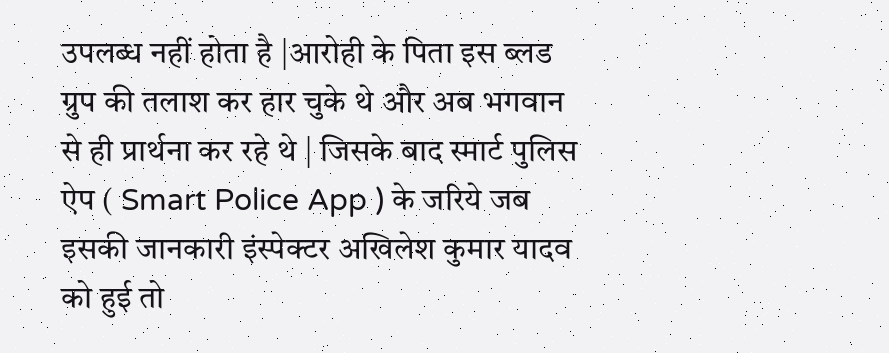उपलब्ध नहीं होता है |आरोही के पिता इस ब्लड ग्रुप की तलाश कर हार चुके थे और अब भगवान से ही प्रार्थना कर रहे थे | जिसके बाद स्मार्ट पुलिस ऐप ( Smart Police App ) के जरिये जब इसकी जानकारी इंस्पेक्टर अखिलेश कुमार यादव को हुई तो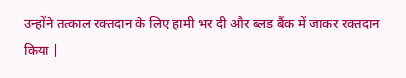उन्होंने तत्काल रक्तदान के लिए हामी भर दी और ब्लड बैंक में जाकर रक्तदान किया |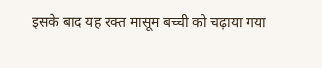इसके बाद यह रक्त मासूम बच्ची को चढ़ाया गया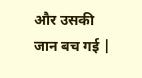और उसकी जान बच गई |